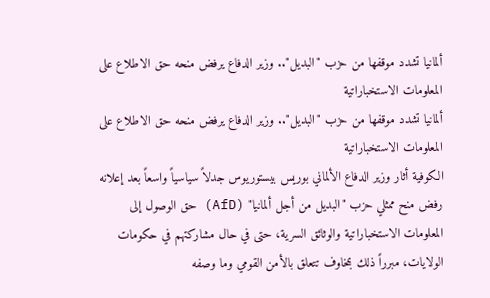ألمانيا تشدد موقفها من حزب "البديل".. وزير الدفاع يرفض منحه حق الاطلاع على المعلومات الاستخباراتية
ألمانيا تشدد موقفها من حزب "البديل".. وزير الدفاع يرفض منحه حق الاطلاع على المعلومات الاستخباراتية
الكوفية أثار وزير الدفاع الألماني بوريس بيستوريوس جدلاً سياسياً واسعاً بعد إعلانه رفض منح ممثلي حزب "البديل من أجل ألمانيا" (AfD) حق الوصول إلى المعلومات الاستخباراتية والوثائق السرية، حتى في حال مشاركتهم في حكومات الولايات، مبرراً ذلك بمخاوف تتعلق بالأمن القومي وما وصفه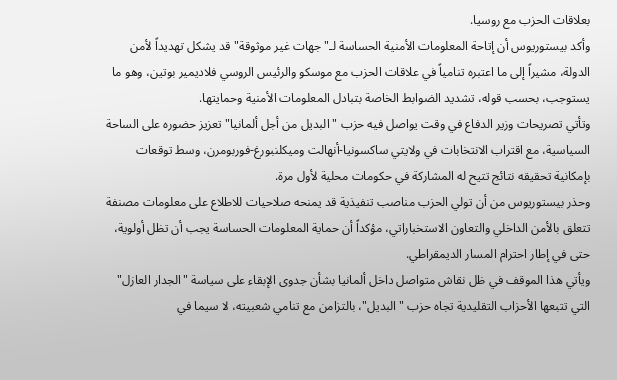بعلاقات الحزب مع روسيا.
وأكد بيستوريوس أن إتاحة المعلومات الأمنية الحساسة لـ"جهات غير موثوقة" قد يشكل تهديداً لأمن الدولة، مشيراً إلى ما اعتبره تنامياً في علاقات الحزب مع موسكو والرئيس الروسي فلاديمير بوتين، وهو ما يستوجب، بحسب قوله، تشديد الضوابط الخاصة بتبادل المعلومات الأمنية وحمايتها.
وتأتي تصريحات وزير الدفاع في وقت يواصل فيه حزب "البديل من أجل ألمانيا" تعزيز حضوره على الساحة السياسية، مع اقتراب الانتخابات في ولايتي ساكسونيا-أنهالت وميكلنبورغ-فوربومرن، وسط توقعات بإمكانية تحقيقه نتائج تتيح له المشاركة في حكومات محلية لأول مرة.
وحذر بيستوريوس من أن تولي الحزب مناصب تنفيذية قد يمنحه صلاحيات للاطلاع على معلومات مصنفة تتعلق بالأمن الداخلي والتعاون الاستخباراتي، مؤكداً أن حماية المعلومات الحساسة يجب أن تظل أولوية، حتى في إطار احترام المسار الديمقراطي.
ويأتي هذا الموقف في ظل نقاش متواصل داخل ألمانيا بشأن جدوى الإبقاء على سياسة "الجدار العازل" التي تتبعها الأحزاب التقليدية تجاه حزب "البديل"، بالتزامن مع تنامي شعبيته، لا سيما في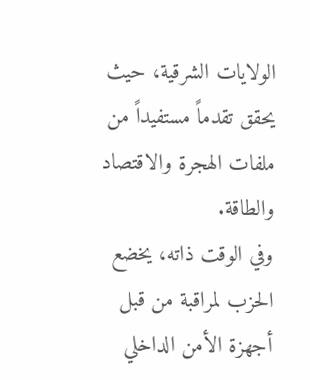الولايات الشرقية، حيث يحقق تقدماً مستفيداً من ملفات الهجرة والاقتصاد والطاقة.
وفي الوقت ذاته، يخضع الحزب لمراقبة من قبل أجهزة الأمن الداخلي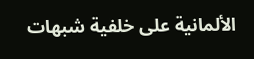الألمانية على خلفية شبهات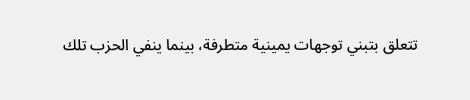تتعلق بتبني توجهات يمينية متطرفة، بينما ينفي الحزب تلك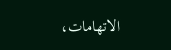الاتهامات،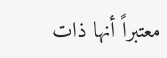معتبراً أنها ذات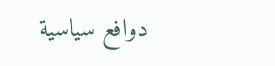دوافع سياسية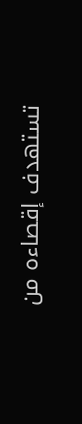تستهدف إقصاءه من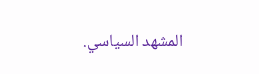المشهد السياسي.